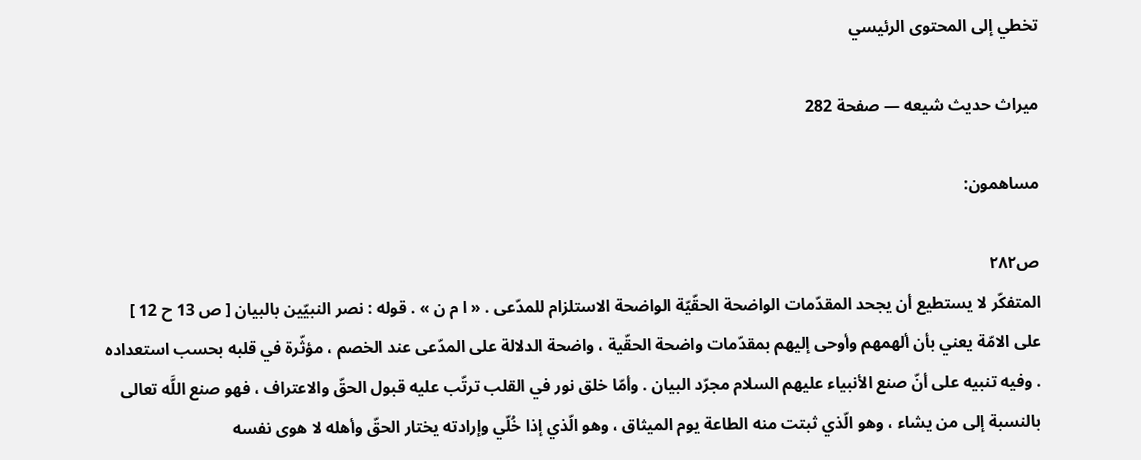تخطي إلى المحتوى الرئيسي

ميراث حديث شيعه — صفحة 282

مساهمون:

ص٢٨٢
المتفكّر لا يستطيع أن يجحد المقدّمات الواضحة الحقّيّة الواضحة الاستلزام للمدّعى . « ا م ن » . قوله : نصر النبيّين بالبيان [ ص 13 ح 12 ] على الامّة يعني بأن ألهمهم وأوحى إليهم بمقدّمات واضحة الحقّية ، واضحة الدلالة على المدّعى عند الخصم ، مؤثّرة في قلبه بحسب استعداده . وفيه تنبيه على أنّ صنع الأنبياء عليهم السلام مجرّد البيان . وأمّا خلق نور في القلب ترتّب عليه قبول الحقّ والاعتراف ، فهو صنع اللَّه تعالى بالنسبة إلى من يشاء ، وهو الّذي ثبتت منه الطاعة يوم الميثاق ، وهو الّذي إذا خُلّي وإرادته يختار الحقّ وأهله لا هوى نفسه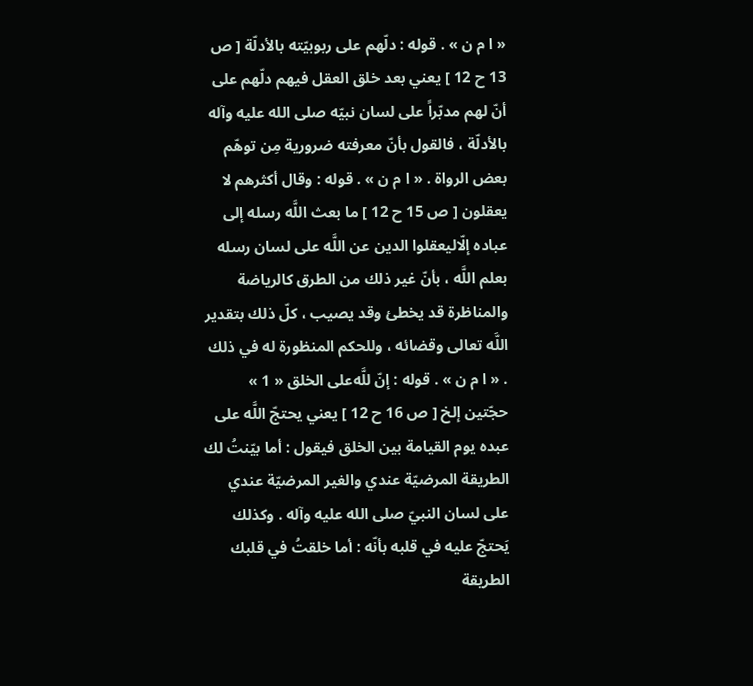« ا م ن » . قوله : دلّهم على ربوبيّته بالأدلّة [ ص 13 ح 12 ] يعني بعد خلق العقل فيهم دلّهم على أنّ لهم مدبّراً على لسان نبيّه صلى الله عليه وآله بالأدلّة ، فالقول بأنّ معرفته ضرورية مِن توهّم بعض الرواة . « ا م ن » . قوله : وقال أكثرهم لا يعقلون [ ص 15 ح 12 ] ما بعث اللَّه رسله إلى عباده إلّاليعقلوا الدين عن اللَّه على لسان رسله بعلم اللَّه ، بأنّ غير ذلك من الطرق كالرياضة والمناظرة قد يخطئ وقد يصيب ، كلّ ذلك بتقدير اللَّه تعالى وقضائه ، وللحكم المنظورة له في ذلك . « ا م ن » . قوله : إنّ للَّه‌على الخلق « 1 » حجّتين إلخ [ ص 16 ح 12 ] يعني يحتجّ اللَّه على عبده يوم القيامة بين الخلق فيقول : أما بيّنتُ لك الطريقة المرضيّة عندي والغير المرضيّة عندي على لسان النبيّ صلى الله عليه وآله . وكذلك يَحتجّ عليه في قلبه بأنّه : أما خلقتُ في قلبك الطريقة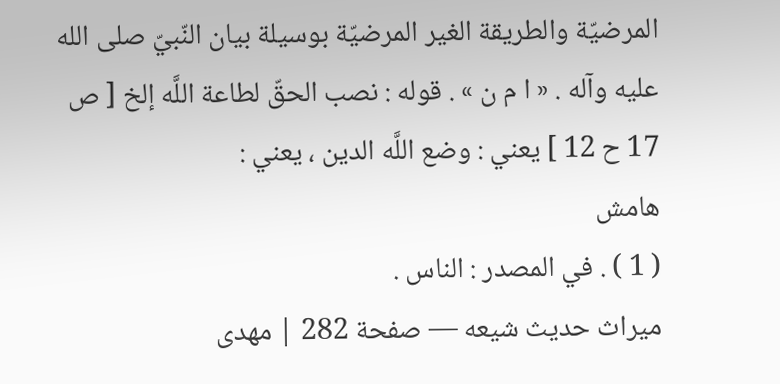المرضيّة والطريقة الغير المرضيّة بوسيلة بيان النّبيّ صلى الله عليه وآله . « ا م ن » . قوله : نصب الحقّ لطاعة اللَّه إلخ [ ص 17 ح 12 ] يعني : وضع اللَّه الدين ، يعني :
هامش
( 1 ) . في المصدر : الناس .
ميراث حديث شيعه — صفحة 282 | مهدى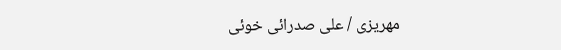مهريزى / على صدرائى خوئى